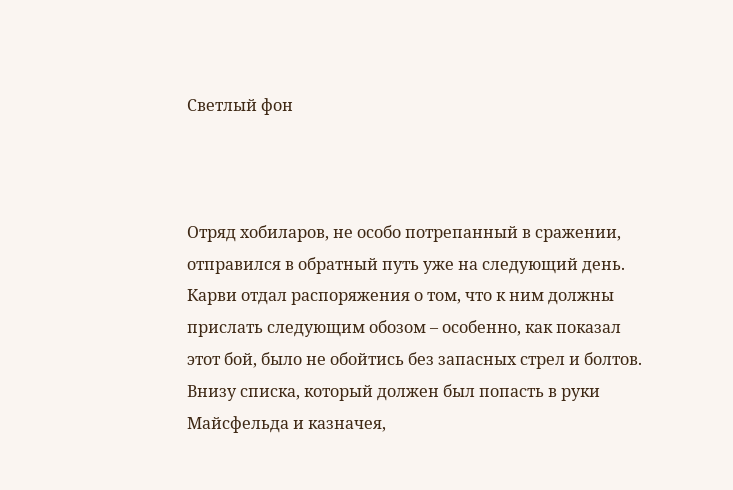Светлый фон



Отряд хобиларов, не особо потрепанный в сражении, отправился в обратный путь уже на следующий день. Карви отдал распоряжения о том, что к ним должны прислать следующим обозом – особенно, как показал этот бой, было не обойтись без запасных стрел и болтов. Внизу списка, который должен был попасть в руки Майсфельда и казначея,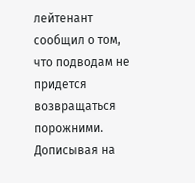лейтенант сообщил о том, что подводам не придется возвращаться порожними. Дописывая на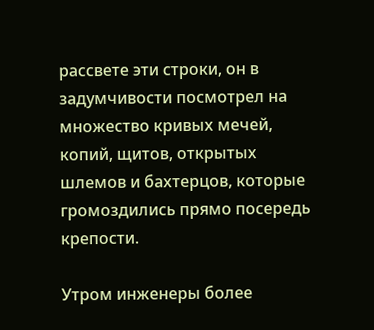рассвете эти строки, он в задумчивости посмотрел на множество кривых мечей, копий, щитов, открытых шлемов и бахтерцов, которые громоздились прямо посередь крепости.

Утром инженеры более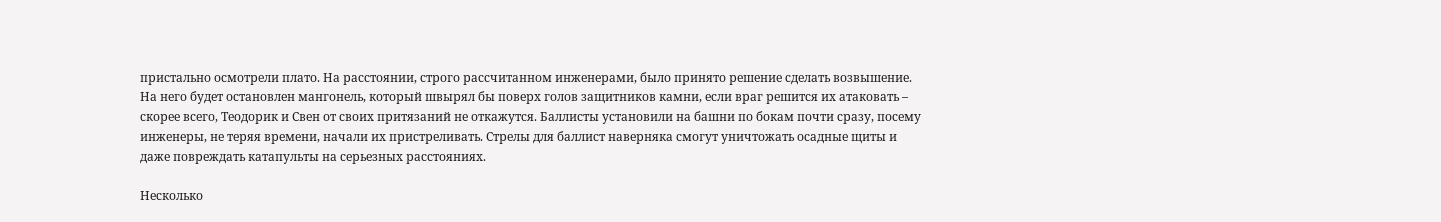пристально осмотрели плато. На расстоянии, строго рассчитанном инженерами, было принято решение сделать возвышение. На него будет остановлен мангонель, который швырял бы поверх голов защитников камни, если враг решится их атаковать – скорее всего, Теодорик и Свен от своих притязаний не откажутся. Баллисты установили на башни по бокам почти сразу, посему инженеры, не теряя времени, начали их пристреливать. Стрелы для баллист наверняка смогут уничтожать осадные щиты и даже повреждать катапульты на серьезных расстояниях.

Несколько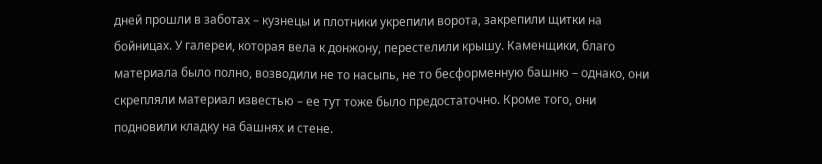дней прошли в заботах – кузнецы и плотники укрепили ворота, закрепили щитки на бойницах. У галереи, которая вела к донжону, перестелили крышу. Каменщики, благо материала было полно, возводили не то насыпь, не то бесформенную башню – однако, они скрепляли материал известью – ее тут тоже было предостаточно. Кроме того, они подновили кладку на башнях и стене.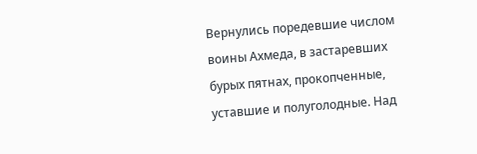Вернулись поредевшие числом воины Ахмеда, в застаревших бурых пятнах, прокопченные, уставшие и полуголодные. Над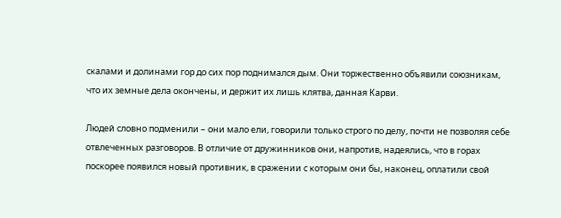скалами и долинами гор до сих пор поднимался дым. Они торжественно объявили союзникам, что их земные дела окончены, и держит их лишь клятва, данная Карви.

Людей словно подменили – они мало ели, говорили только строго по делу, почти не позволяя себе отвлеченных разговоров. В отличие от дружинников они, напротив, надеялись, что в горах поскорее появился новый противник, в сражении с которым они бы, наконец, оплатили свой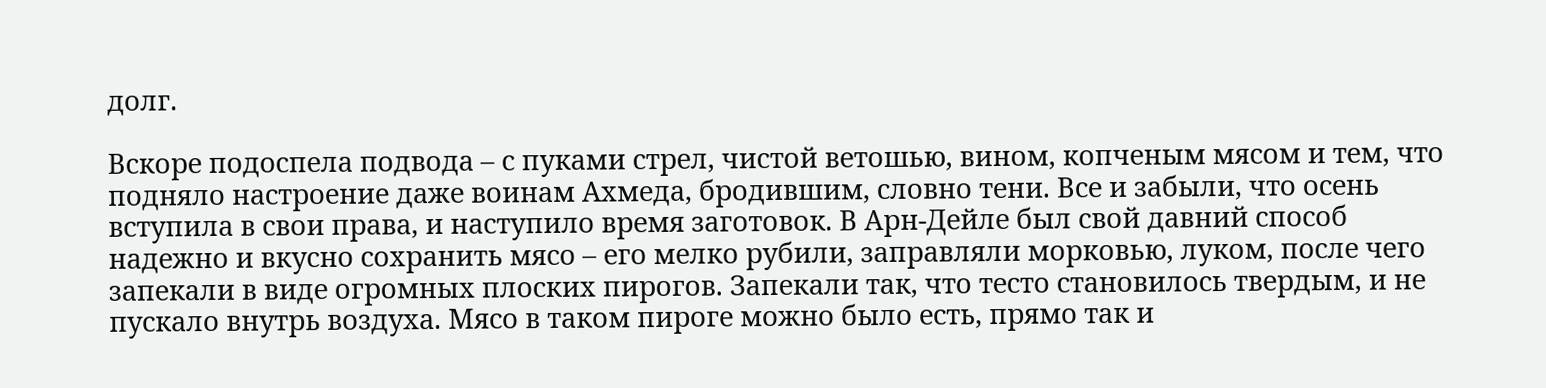долг.

Вскоре подоспела подвода – с пуками стрел, чистой ветошью, вином, копченым мясом и тем, что подняло настроение даже воинам Ахмеда, бродившим, словно тени. Все и забыли, что осень вступила в свои права, и наступило время заготовок. В Арн-Дейле был свой давний способ надежно и вкусно сохранить мясо – его мелко рубили, заправляли морковью, луком, после чего запекали в виде огромных плоских пирогов. Запекали так, что тесто становилось твердым, и не пускало внутрь воздуха. Мясо в таком пироге можно было есть, прямо так и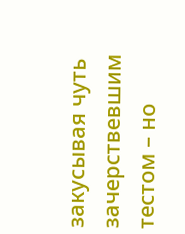закусывая чуть зачерствевшим тестом – но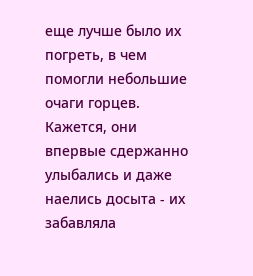еще лучше было их погреть, в чем помогли небольшие очаги горцев. Кажется, они впервые сдержанно улыбались и даже наелись досыта - их забавляла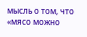мысль о том, что «мясо можно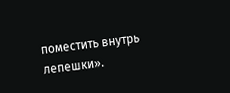поместить внутрь лепешки».